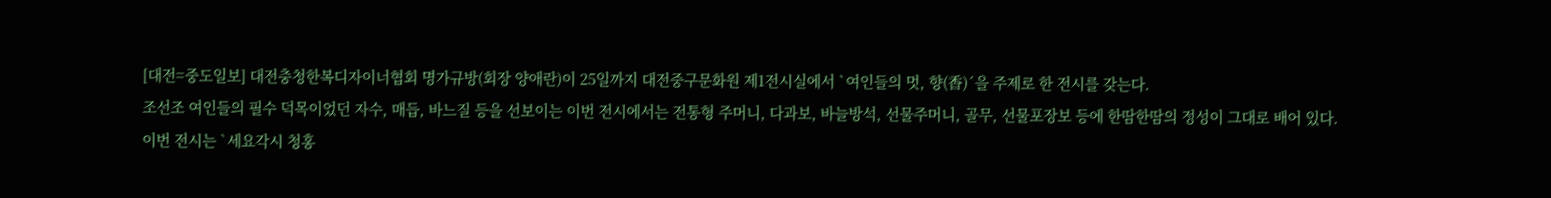[대전=중도일보] 대전충청한복디자이너협회 명가규방(회장 양애란)이 25일까지 대전중구문화원 제1전시실에서 `여인들의 멋, 향(香)´을 주제로 한 전시를 갖는다.
조선조 여인들의 필수 덕목이었던 자수, 매듭, 바느질 등을 선보이는 이번 전시에서는 전통형 주머니, 다과보, 바늘방석, 선물주머니, 골무, 선물포장보 등에 한땀한땀의 정성이 그대로 배어 있다.
이번 전시는 `세요각시 청홍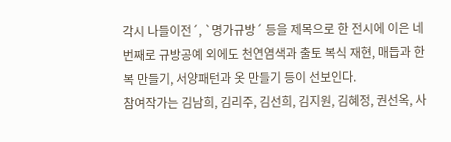각시 나들이전´, `명가규방´ 등을 제목으로 한 전시에 이은 네번째로 규방공예 외에도 천연염색과 출토 복식 재현, 매듭과 한복 만들기, 서양패턴과 옷 만들기 등이 선보인다.
참여작가는 김남희, 김리주, 김선희, 김지원, 김혜정, 권선옥, 사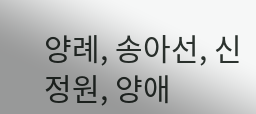양례, 송아선, 신정원, 양애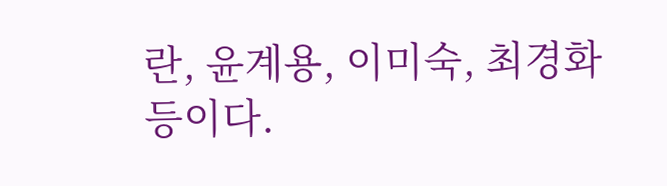란, 윤계용, 이미숙, 최경화 등이다.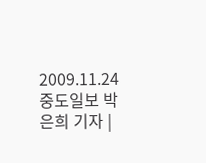2009.11.24 중도일보 박은희 기자 |